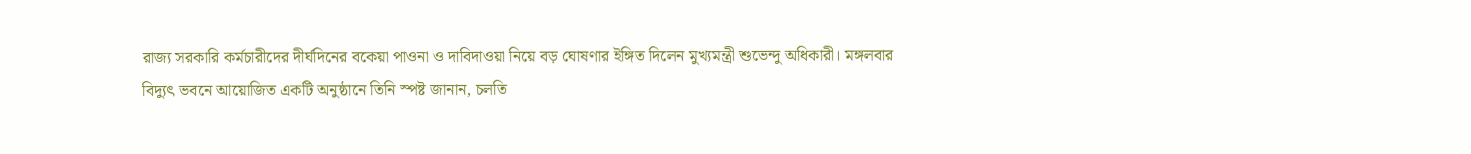রাজ্য সরকারি কর্মচারীদের দীর্ঘদিনের বকেয়া পাওনা ও দাবিদাওয়া নিয়ে বড় ঘোষণার ইঙ্গিত দিলেন মুখ্যমন্ত্রী শুভেন্দু অধিকারী। মঙ্গলবার বিদ্যুৎ ভবনে আয়োজিত একটি অনুষ্ঠানে তিনি স্পষ্ট জানান, চলতি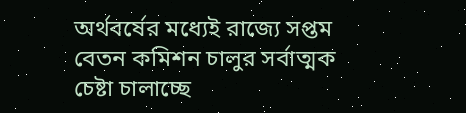অর্থবর্ষের মধ্যেই রাজ্যে সপ্তম বেতন কমিশন চালুর সর্বাত্মক চেষ্টা চালাচ্ছে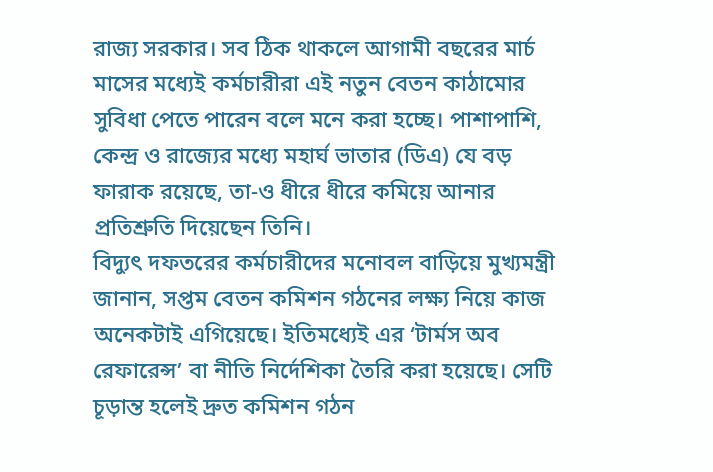রাজ্য সরকার। সব ঠিক থাকলে আগামী বছরের মার্চ মাসের মধ্যেই কর্মচারীরা এই নতুন বেতন কাঠামোর সুবিধা পেতে পারেন বলে মনে করা হচ্ছে। পাশাপাশি, কেন্দ্র ও রাজ্যের মধ্যে মহার্ঘ ভাতার (ডিএ) যে বড় ফারাক রয়েছে, তা-ও ধীরে ধীরে কমিয়ে আনার প্রতিশ্রুতি দিয়েছেন তিনি।
বিদ্যুৎ দফতরের কর্মচারীদের মনোবল বাড়িয়ে মুখ্যমন্ত্রী জানান, সপ্তম বেতন কমিশন গঠনের লক্ষ্য নিয়ে কাজ অনেকটাই এগিয়েছে। ইতিমধ্যেই এর ‘টার্মস অব রেফারেন্স’ বা নীতি নির্দেশিকা তৈরি করা হয়েছে। সেটি চূড়ান্ত হলেই দ্রুত কমিশন গঠন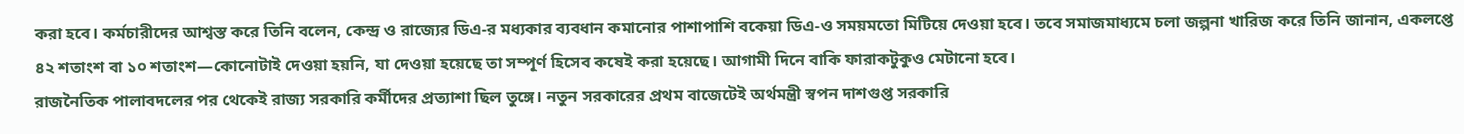করা হবে। কর্মচারীদের আশ্বস্ত করে তিনি বলেন, কেন্দ্র ও রাজ্যের ডিএ-র মধ্যকার ব্যবধান কমানোর পাশাপাশি বকেয়া ডিএ-ও সময়মতো মিটিয়ে দেওয়া হবে। তবে সমাজমাধ্যমে চলা জল্পনা খারিজ করে তিনি জানান, একলপ্তে ৪২ শতাংশ বা ১০ শতাংশ—কোনোটাই দেওয়া হয়নি, যা দেওয়া হয়েছে তা সম্পূর্ণ হিসেব কষেই করা হয়েছে। আগামী দিনে বাকি ফারাকটুকুও মেটানো হবে।
রাজনৈতিক পালাবদলের পর থেকেই রাজ্য সরকারি কর্মীদের প্রত্যাশা ছিল তুঙ্গে। নতুন সরকারের প্রথম বাজেটেই অর্থমন্ত্রী স্বপন দাশগুপ্ত সরকারি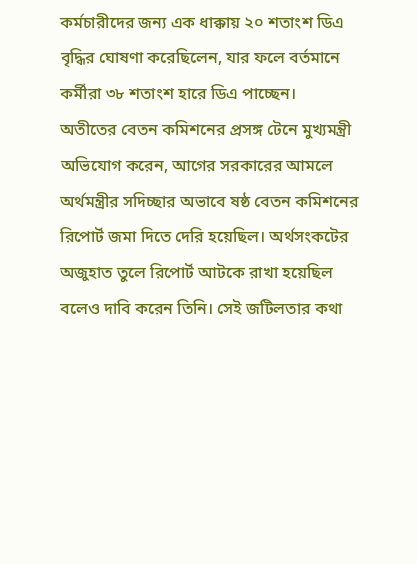কর্মচারীদের জন্য এক ধাক্কায় ২০ শতাংশ ডিএ বৃদ্ধির ঘোষণা করেছিলেন, যার ফলে বর্তমানে কর্মীরা ৩৮ শতাংশ হারে ডিএ পাচ্ছেন।
অতীতের বেতন কমিশনের প্রসঙ্গ টেনে মুখ্যমন্ত্রী অভিযোগ করেন, আগের সরকারের আমলে অর্থমন্ত্রীর সদিচ্ছার অভাবে ষষ্ঠ বেতন কমিশনের রিপোর্ট জমা দিতে দেরি হয়েছিল। অর্থসংকটের অজুহাত তুলে রিপোর্ট আটকে রাখা হয়েছিল বলেও দাবি করেন তিনি। সেই জটিলতার কথা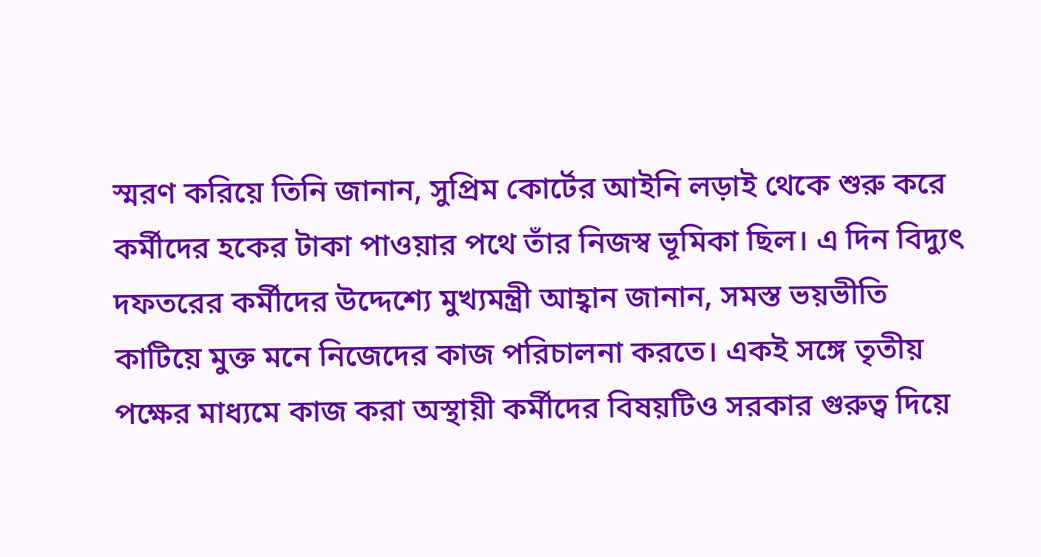স্মরণ করিয়ে তিনি জানান, সুপ্রিম কোর্টের আইনি লড়াই থেকে শুরু করে কর্মীদের হকের টাকা পাওয়ার পথে তাঁর নিজস্ব ভূমিকা ছিল। এ দিন বিদ্যুৎ দফতরের কর্মীদের উদ্দেশ্যে মুখ্যমন্ত্রী আহ্বান জানান, সমস্ত ভয়ভীতি কাটিয়ে মুক্ত মনে নিজেদের কাজ পরিচালনা করতে। একই সঙ্গে তৃতীয় পক্ষের মাধ্যমে কাজ করা অস্থায়ী কর্মীদের বিষয়টিও সরকার গুরুত্ব দিয়ে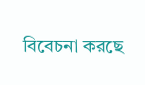বিবেচনা করছে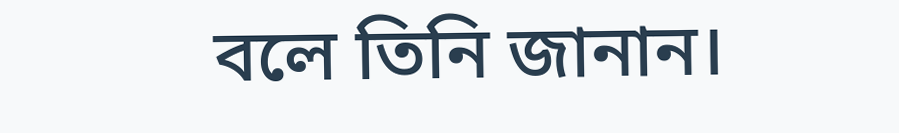বলে তিনি জানান।